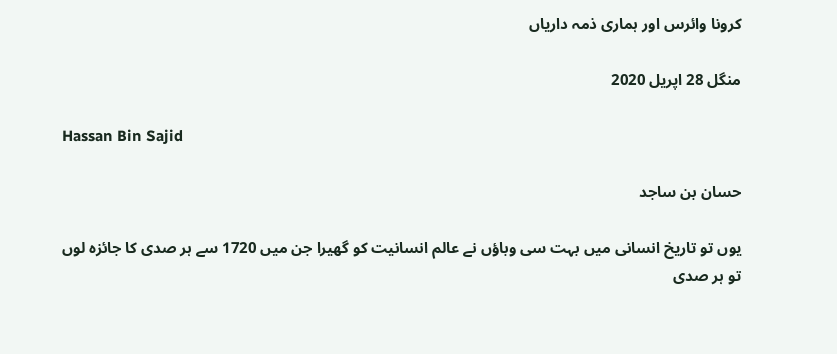کرونا وائرس اور ہماری ذمہ داریاں

منگل 28 اپریل 2020

Hassan Bin Sajid

حسان بن ساجد

یوں تو تاریخ انسانی میں بہت سی وباؤں نے عالم انسانیت کو گھیرا جن میں 1720 سے ہر صدی کا جائزہ لوں تو ہر صدی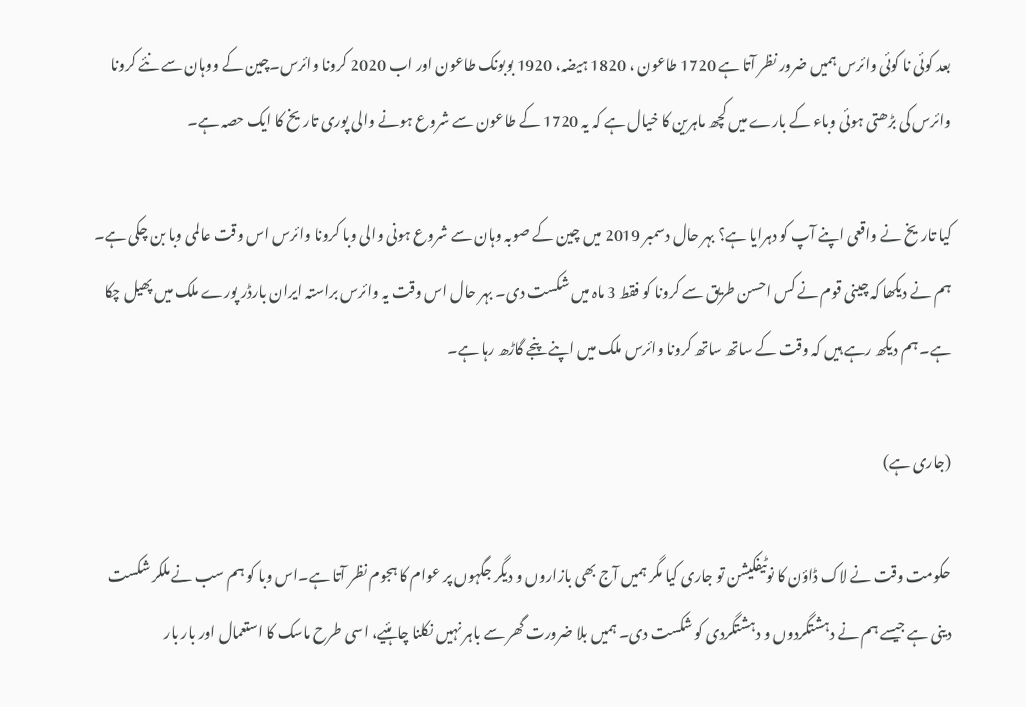بعد کوئی نا کوئی وائرس ہمیں ضرور نظر آتا ہے 1720 طاعون ، 1820 ہیضہ، 1920 بوبونک طاعون اور اب 2020 کرونا وائرس۔چین کے ووہان سے نئے کرونا وائرس کی بڑھتی ہوئی وباء کے بارے میں کچھ ماہرین کا خیال ہے کہ یہ 1720 کے طاعون سے شروع ہونے والی پوری تاریخ کا ایک حصہ ہے۔

کیا تاریخ نے واقعی اپنے آپ کو دہرایا ہے؟ بہر حال دسمبر 2019 میں چین کے صوبہ وہان سے شروع ہونی والی وبا کرونا وائرس اس وقت عالمی وبا بن چکی ہے۔ ہم نے دیکھا کہ چینی قوم نے کس احسن طریق سے کرونا کو فقط 3 ماہ میں شکست دی۔ بہر حال اس وقت یہ وائرس براستہ ایران بارڈر پورے ملک میں پھیل چکا ہے۔ ہم دیکھ رہے ہیں کہ وقت کے ساتھ ساتھ کرونا وائرس ملک میں اپنے پنجے گاڑھ رہا ہے۔

(جاری ہے)

حکومت وقت نے لاک ڈاؤن کا نوٹیفکیشن تو جاری کیا مگر ہمیں آج بھی بازاروں و دیگر جگہوں پر عوام کا ہجوم نظر آتا ہے۔اس وبا کو ہم سب نے ملکر شکست دینی ہے جیسے ہم نے دہشتگردوں و دہشتگردی کو شکست دی۔ ہمیں بلا ضرورت گھر سے باہر نہیں نکلنا چاہئیے، اسی طرح ماسک کا استعمال اور بار بار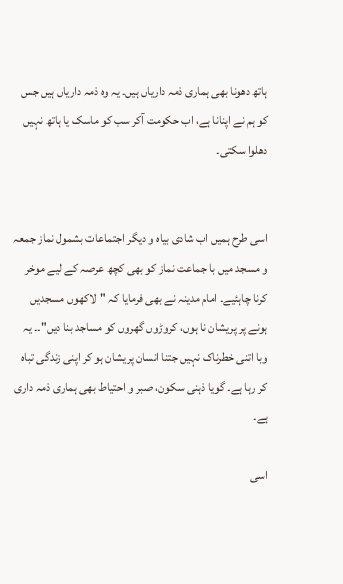ہاتھ دھونا بھی ہماری ذمہ داریاں ہیں۔ یہ وہ ذمہ داریاں ہیں جس کو ہم نے اپنانا ہے، اب حکومت آکر سب کو ماسک یا ہاتھ نہیں دھلوا سکتی۔


اسی طرح ہمیں اب شادی بیاہ و دیگر اجتماعات بشمول نماز جمعہ و مسجد میں با جماعت نماز کو بھی کچھ عرصہ کے لیے موخر کرنا چاہئیے۔ امام مدینہ نے بھی فرمایا کہ "لاکھوں مسجدیں ہونے پر پریشان نا ہوں، کروڑوں گھروں کو مساجد بنا دیں"۔۔ یہ وبا اتنی خطرناک نہیں جتنا انسان پریشان ہو کر اپنی زندگی تباہ کر رہا ہے۔ گویا ذہنی سکون، صبر و احتیاط بھی ہماری ذمہ داری ہے۔

اسی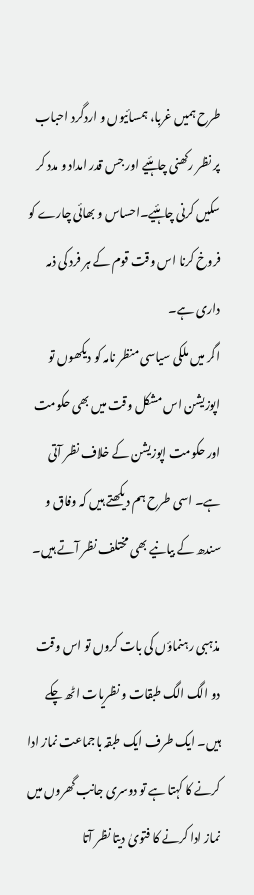طرح ہمیں غربا، ہمسائیوں و اردگرد احباب پر نظر رکھنی چاہئیے اور جس قدر امداد و مدد کر سکیں کرنی چاہئیے۔احساس و بھائی چارے کو فروخ کرنا اس وقت قوم کے ہر فرد کی ذمہ داری ہے۔
اگر میں ملکی سیاسی منظر نامہ کو دیکھوں تو اپوزیشن اس مشکل وقت میں بھی حکومت اور حکومت اپوزیشن کے خلاف نظر آتی ہے۔ اسی طرح ہم دیکھتے ہیں کہ وفاق و سندھ کے بیانیے بھی مختلف نظر آتے ہیں۔

مذہبی رہنماؤں کی بات کروں تو اس وقت دو الگ الگ طبقات و نظریات اٹھ چکے ہیں۔ ایک طرف ایک طبقہ باجماعت نماز ادا کرنے کا کہتا ہے تو دوسری جانب گھروں میں نماز ادا کرنے کا فتویٰ دیتا نظر آتا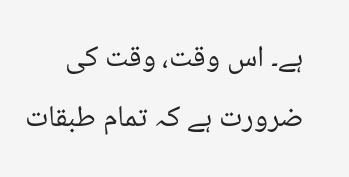ہے۔ اس وقت، وقت کی ضرورت ہے کہ تمام طبقات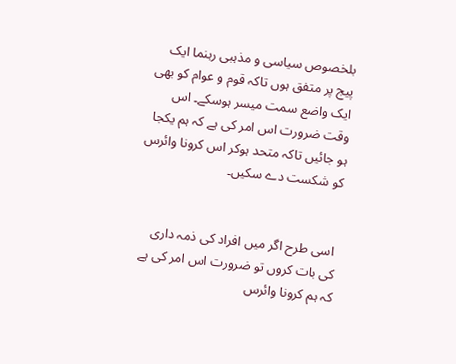بلخصوص سیاسی و مذہبی رہنما ایک پیج پر متفق ہوں تاکہ قوم و عوام کو بھی ایک واضع سمت میسر ہوسکے۔ اس وقت ضرورت اس امر کی ہے کہ ہم یکجا ہو جائیں تاکہ متحد ہوکر اس کرونا وائرس کو شکست دے سکیں۔


 اسی طرح اگر میں افراد کی ذمہ داری کی بات کروں تو ضرورت اس امر کی ہے کہ ہم کرونا وائرس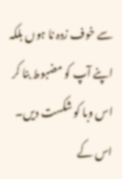سے خوف زدہ نا ہوں بلکہ اپنے آپ کو مضبوط بنا کر اس وبا کو شکست دیں۔ اس کے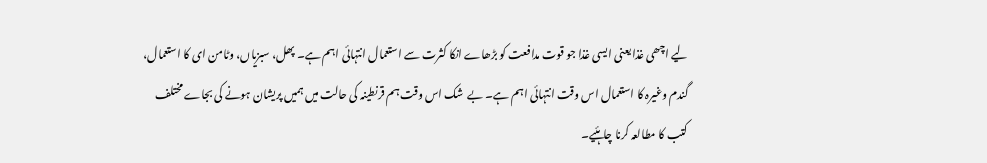لیے اچھی غذا یعنی ایسی غذا جو قوت مدافعت کو بڑھاے انکا کثرت سے استعمال انتہائی اہم ہے۔ پھل، سبزیاں، وٹامن ای کا استعمال، گندم وغیرہ کا استعمال اس وقت انتہائی اہم ہے۔ بے  شک اس وقت ہم قرنطینہ کی حالت میں ہمیں پریشان ہونے کی بجاے مختلف کتب کا مطالعہ کرنا چاہئیے۔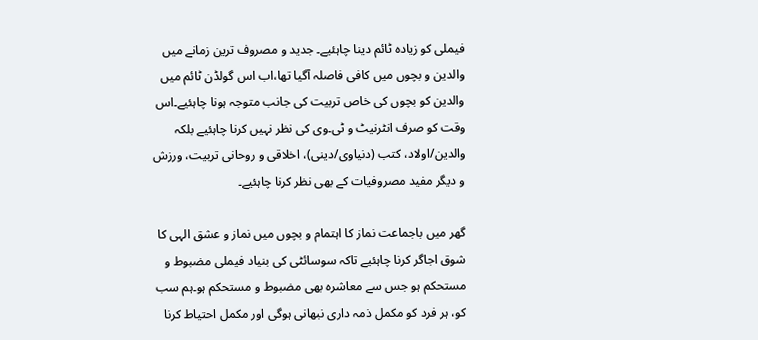فیملی کو زیادہ ٹائم دینا چاہئیے۔ جدید و مصروف ترین زمانے میں والدین و بچوں میں کافی فاصلہ آگیا تھا،اب اس گولڈن ٹائم میں والدین کو بچوں کی خاص تربیت کی جانب متوجہ ہونا چاہئیے۔اس وقت کو صرف انٹرنیٹ و ٹی۔وی کی نظر نہیں کرنا چاہئیے بلکہ والدین/اولاد، کتب (دنیاوی/دینی)، اخلاقی و روحانی تربیت، ورزش و دیگر مفید مصروفیات کے بھی نظر کرنا چاہئیے۔

گھر میں باجماعت نماز کا اہتمام و بچوں میں نماز و عشق الہی کا شوق اجاگر کرنا چاہئیے تاکہ سوسائٹی کی بنیاد فیملی مضبوط و مستحکم ہو جس سے معاشرہ بھی مضبوط و مستحکم ہو۔ہم سب کو، ہر فرد کو مکمل ذمہ داری نبھانی ہوگی اور مکمل احتیاط کرنا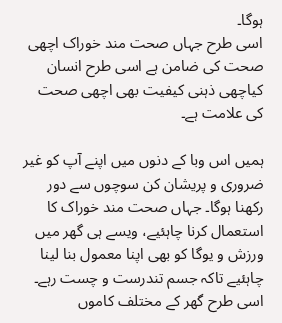ہوگا۔
اسی طرح جہاں صحت مند خوراک اچھی صحت کی ضامن ہے اسی طرح انسان کیاچھی ذہنی کیفیت بھی اچھی صحت کی علامت ہے۔

ہمیں اس وبا کے دنوں میں اپنے آپ کو غیر ضروری و پریشان کن سوچوں سے دور رکھنا ہوگا۔ جہاں صحت مند خوراک کا استعمال کرنا چاہئیے، ویسے ہی گھر میں ورزش و یوگا کو بھی اپنا معمول بنا لینا چاہئیے تاکہ جسم تندرست و چست رہے۔ اسی طرح گھر کے مختلف کاموں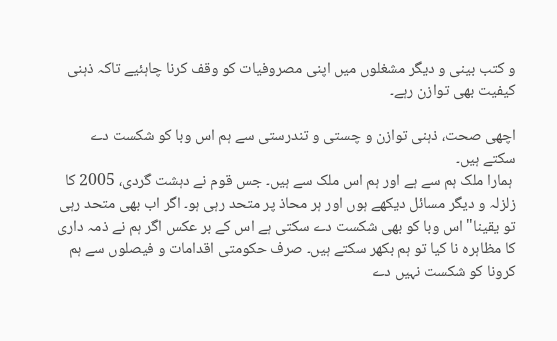و کتب بینی و دیگر مشغلوں میں اپنی مصروفیات کو وقف کرنا چاہئیے تاکہ ذہنی کیفیت بھی توازن رہے۔

اچھی صحت، ذہنی توازن و چستی و تندرستی سے ہم اس وبا کو شکست دے سکتے ہیں۔
 ہمارا ملک ہم سے ہے اور ہم اس ملک سے ہیں۔ جس قوم نے دہشت گردی، 2005 کا زلزلہ و دیگر مسائل دیکھے ہوں اور ہر محاذ پر متحد رہی ہو۔ اگر اب بھی متحد رہی تو یقینا" اس وبا کو بھی شکست دے سکتی ہے اس کے بر عکس اگر ہم نے ذمہ داری کا مظاہرہ نا کیا تو ہم بکھر سکتے ہیں۔ صرف حکومتی اقدامات و فیصلوں سے ہم کرونا کو شکست نہیں دے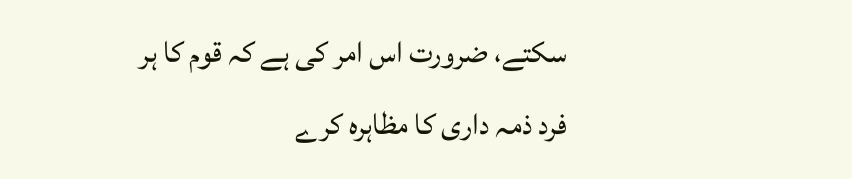سکتے، ضرورت اس امر کی ہے کہ قوم کا ہر فرد ذمہ داری کا مظاہرہ کرے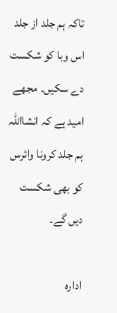تاکہ ہم جلد از جلد اس وبا کو شکست دے سکیں۔ مجھے امید ہے کہ انشااللہ ہم جلد کرونا وائرس کو بھی شکست دیں گے۔

ادارہ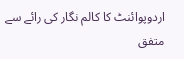اردوپوائنٹ کا کالم نگار کی رائے سے متفق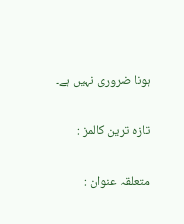ہونا ضروری نہیں ہے۔

تازہ ترین کالمز :

متعلقہ عنوان :